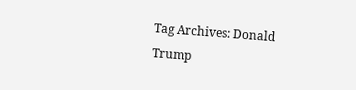Tag Archives: Donald Trump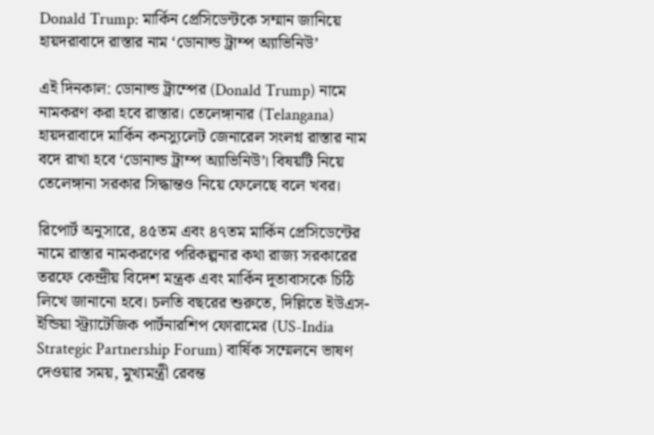Donald Trump: মার্কিন প্রেসিডেন্টকে সম্মান জানিয়ে হায়দরাবাদে রাস্তার নাম ‘ডোনাল্ড ট্রাম্প অ্যাভিনিউ’

এই দিনকাল: ডোনাল্ড ট্রাম্পের (Donald Trump) নামে নামকরণ করা হবে রাস্তার। তেলেঙ্গানার (Telangana) হায়দরাবাদে মার্কিন কনস্যুলেট জেনারেল সংলগ্ন রাস্তার নাম বদে রাখা হবে ‘ডোনাল্ড ট্রাম্প অ্যাভিনিউ’। বিষয়টি নিয়ে তেলেঙ্গানা সরকার সিদ্ধান্তও নিয়ে ফেলেছে বলে খবর।

রিপোর্ট অনুসারে, ৪৫তম এবং ৪৭তম মার্কিন প্রেসিডেন্টের নামে রাস্তার নামকরণের পরিকল্পনার কথা রাজ্য সরকারের তরফে কেন্দ্রীয় বিদেশ মন্ত্রক এবং মার্কিন দূতাবাসকে চিঠি লিখে জানানো হবে। চলতি বছরের শুরুতে, দিল্লিতে ইউএস-ইন্ডিয়া স্ট্র‍্যাটেজিক পার্টনারশিপ ফোরামের (US-India Strategic Partnership Forum) বার্ষিক সম্মেলনে ভাষণ দেওয়ার সময়, মুখ্যমন্ত্রী রেবন্ত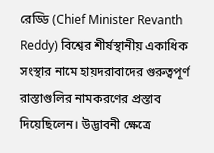রেড্ডি (Chief Minister Revanth Reddy) বিশ্বের শীর্ষস্থানীয় একাধিক সংস্থার নামে হায়দরাবাদের গুরুত্বপূর্ণ রাস্তাগুলির নামকরণের প্রস্তাব দিয়েছিলেন। উদ্ভাবনী ক্ষেত্রে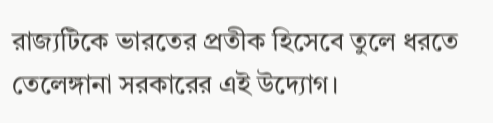রাজ্যটিকে ভারতের প্রতীক হিসেবে তুলে ধরতে তেলেঙ্গানা সরকারের এই উদ্যোগ।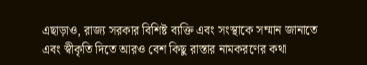এছাড়াও, রাজ্য সরকার বিশিষ্ট ব্যক্তি এবং সংস্থাকে সম্মান জানাতে এবং স্বীকৃতি দিতে আরও বেশ কিছু রাস্তার নামকরণের কথা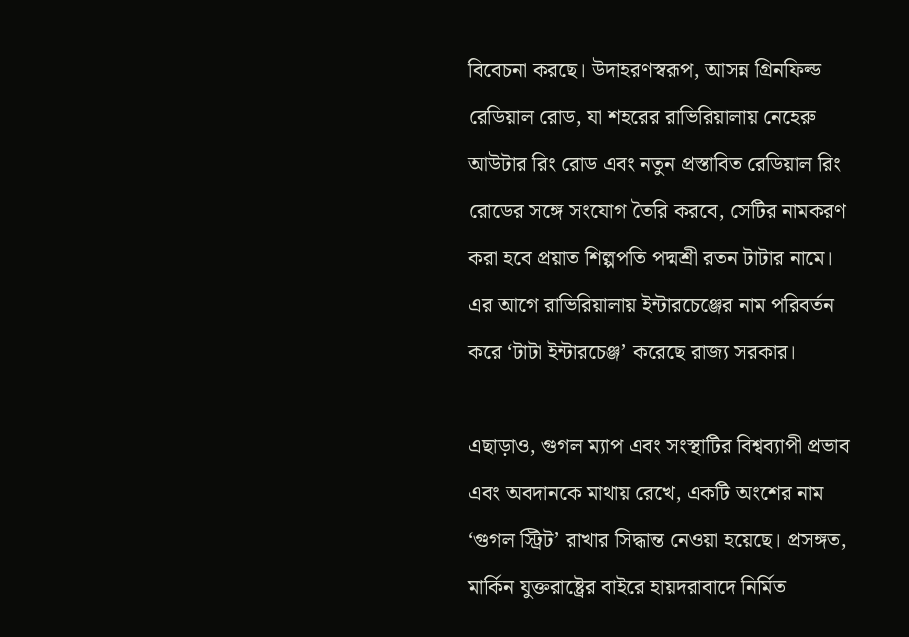বিবেচনা করছে। উদাহরণস্বরূপ, আসন্ন গ্রিনফিল্ড রেডিয়াল রোড, যা শহরের রাভিরিয়ালায় নেহেরু আউটার রিং রোড এবং নতুন প্রস্তাবিত রেডিয়াল রিং রোডের সঙ্গে সংযোগ তৈরি করবে, সেটির নামকরণ করা হবে প্রয়াত শিল্পপতি পদ্মশ্রী রতন টাটার নামে। এর আগে রাভিরিয়ালায় ইন্টারচেঞ্জের নাম পরিবর্তন করে ‘টাটা ইন্টারচেঞ্জ’ করেছে রাজ্য সরকার।

এছাড়াও, গুগল ম্যাপ এবং সংস্থাটির বিশ্বব্যাপী প্রভাব এবং অবদানকে মাথায় রেখে, একটি অংশের নাম ‘গুগল স্ট্রিট’ রাখার সিদ্ধান্ত নেওয়া হয়েছে। প্রসঙ্গত, মার্কিন যুক্তরাষ্ট্রের বাইরে হায়দরাবাদে নির্মিত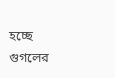হচ্ছে গুগলের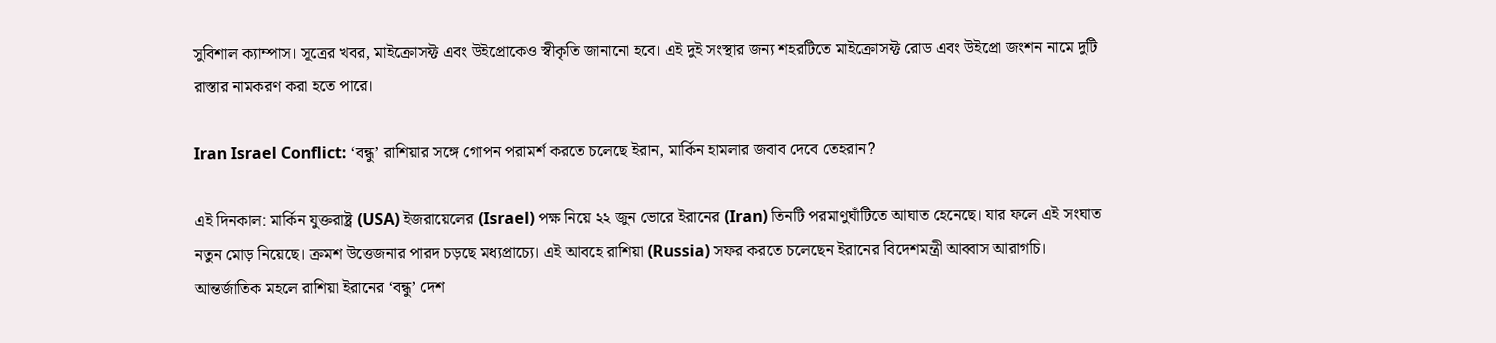সুবিশাল ক্যাম্পাস। সূত্রের খবর, মাইক্রোসফ্ট এবং উইপ্রোকেও স্বীকৃতি জানানো হবে। এই দুই সংস্থার জন্য শহরটিতে মাইক্রোসফ্ট রোড এবং উইপ্রো জংশন নামে দুটি রাস্তার নামকরণ করা হতে পারে।

Iran Israel Conflict: ‘বন্ধু’ রাশিয়ার সঙ্গে গোপন পরামর্শ করতে চলেছে ইরান, মার্কিন হামলার জবাব দেবে তেহরান?

এই দিনকাল: মার্কিন যুক্তরাষ্ট্র (USA) ইজরায়েলের (Israel) পক্ষ নিয়ে ২২ জুন ভোরে ইরানের (Iran) তিনটি পরমাণুঘাঁটিতে আঘাত হেনেছে। যার ফলে এই সংঘাত নতুন মোড় নিয়েছে। ক্রমশ উত্তেজনার পারদ চড়ছে মধ্যপ্রাচ্যে। এই আবহে রাশিয়া (Russia) সফর করতে চলেছেন ইরানের বিদেশমন্ত্রী আব্বাস আরাগচি। আন্তর্জাতিক মহলে রাশিয়া ইরানের ‘বন্ধু’ দেশ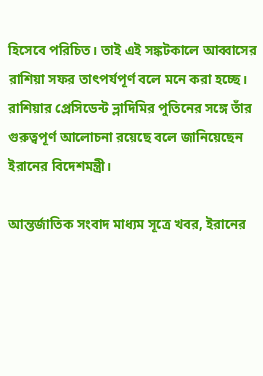হিসেবে পরিচিত। তাই এই সঙ্কটকালে আব্বাসের রাশিয়া সফর তাৎপর্যপূর্ণ বলে মনে করা হচ্ছে। রাশিয়ার প্রেসিডেন্ট ভ্লাদিমির পুতিনের সঙ্গে তাঁর গুরুত্বপূর্ণ আলোচনা রয়েছে বলে জানিয়েছেন ইরানের বিদেশমন্ত্রী।

আন্তর্জাতিক সংবাদ মাধ্যম সূত্রে খবর, ইরানের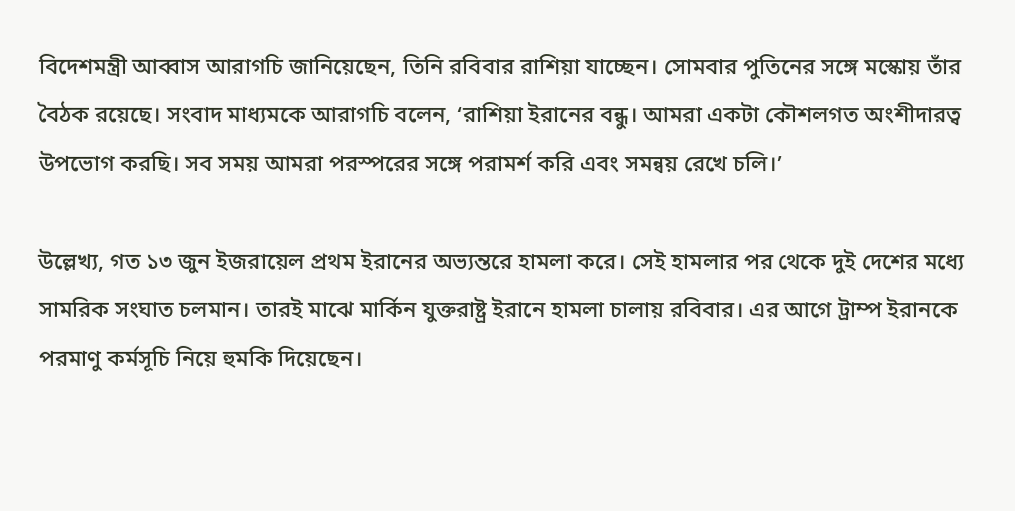বিদেশমন্ত্রী আব্বাস আরাগচি জানিয়েছেন, তিনি রবিবার রাশিয়া যাচ্ছেন। সোমবার পুতিনের সঙ্গে মস্কোয় তাঁর বৈঠক রয়েছে। সংবাদ মাধ্যমকে আরাগচি বলেন, ‘রাশিয়া ইরানের বন্ধু। আমরা একটা কৌশলগত অংশীদারত্ব উপভোগ করছি। সব সময় আমরা পরস্পরের সঙ্গে পরামর্শ করি এবং সমন্বয় রেখে চলি।’

উল্লেখ্য, গত ১৩ জুন ইজরায়েল প্রথম ইরানের অভ্যন্তরে হামলা করে। সেই হামলার পর থেকে দুই দেশের মধ্যে সামরিক সংঘাত চলমান। তারই মাঝে মার্কিন যুক্তরাষ্ট্র ইরানে হামলা চালায় রবিবার। এর আগে ট্রাম্প ইরানকে পরমাণু কর্মসূচি নিয়ে হুমকি দিয়েছেন।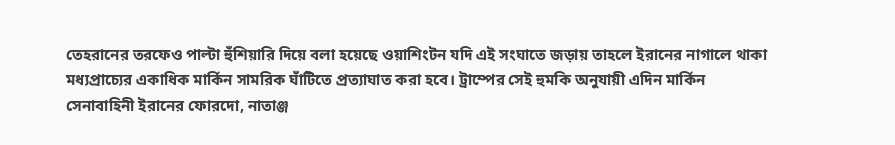তেহরানের তরফেও পাল্টা হুঁশিয়ারি দিয়ে বলা হয়েছে ওয়াশিংটন যদি এই সংঘাতে জড়ায় তাহলে ইরানের নাগালে থাকা মধ্যপ্রাচ্যের একাধিক মার্কিন সামরিক ঘাঁটিতে প্রত্যাঘাত করা হবে। ট্রাম্পের সেই হুমকি অনুযায়ী এদিন মার্কিন সেনাবাহিনী ইরানের ফোরদো, নাতাঞ্জ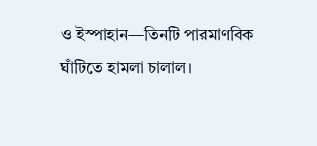ও ইস্পাহান—তিনটি পারমাণবিক ঘাঁটিতে হামলা চালাল।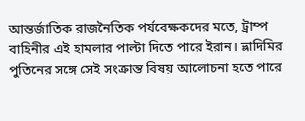আন্তর্জাতিক রাজনৈতিক পর্যবেক্ষকদের মতে, ট্রাম্প বাহিনীর এই হামলার পাল্টা দিতে পারে ইরান। ভ্লাদিমির পুতিনের সঙ্গে সেই সংক্রান্ত বিষয় আলোচনা হতে পারে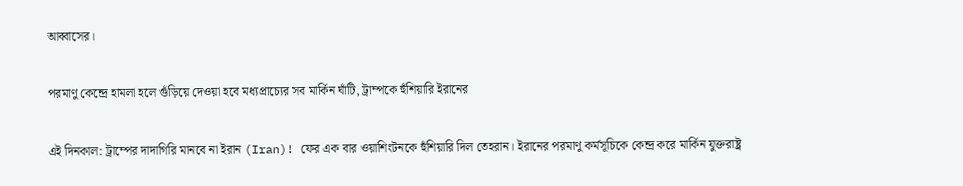আব্বাসের।

পরমাণু কেন্দ্রে হামলা হলে গুঁড়িয়ে দেওয়া হবে মধ্যপ্রাচ্যের সব মার্কিন ঘাঁটি, ট্রাম্পকে হুঁশিয়ারি ইরানের

এই দিনকাল: ট্রাম্পের দাদাগিরি মানবে না ইরান (Iran)! ফের এক বার ওয়াশিংটনকে হুঁশিয়ারি দিল তেহরান। ইরানের পরমাণু কর্মসূচিকে কেন্দ্র করে মার্কিন যুক্তরাষ্ট্র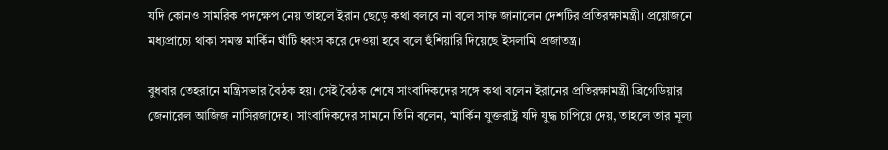যদি কোনও সামরিক পদক্ষেপ নেয় তাহলে ইরান ছেড়ে কথা বলবে না বলে সাফ জানালেন দেশটির প্রতিরক্ষামন্ত্রী। প্রয়োজনে মধ্যপ্রাচ্যে থাকা সমস্ত মার্কিন ঘাঁটি ধ্বংস করে দেওয়া হবে বলে হুঁশিয়ারি দিয়েছে ইসলামি প্রজাতন্ত্র।

বুধবার তেহরানে মন্ত্রিসভার বৈঠক হয়। সেই বৈঠক শেষে সাংবাদিকদের সঙ্গে কথা বলেন ইরানের প্রতিরক্ষামন্ত্রী ব্রিগেডিয়ার জেনারেল আজিজ নাসিরজাদেহ। সাংবাদিকদের সামনে তিনি বলেন, ‘মার্কিন যুক্তরাষ্ট্র যদি যুদ্ধ চাপিয়ে দেয়, তাহলে তার মূল্য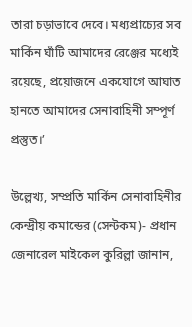তারা চড়াভাবে দেবে। মধ্যপ্রাচ্যের সব মার্কিন ঘাঁটি আমাদের রেঞ্জের মধ্যেই রয়েছে, প্রয়োজনে একযোগে আঘাত হানতে আমাদের সেনাবাহিনী সম্পূর্ণ প্রস্তুত।’

উল্লেখ্য, সম্প্রতি মার্কিন সেনাবাহিনীর কেন্দ্রীয় কমান্ডের (সেন্টকম)- প্রধান জেনারেল মাইকেল কুরিল্লা জানান,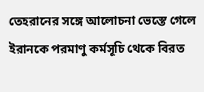তেহরানের সঙ্গে আলোচনা ভেস্তে গেলে ইরানকে পরমাণু কর্মসূচি থেকে বিরত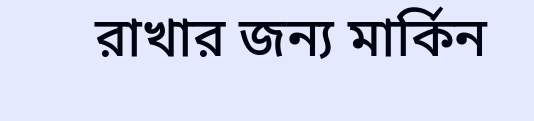রাখার জন্য মার্কিন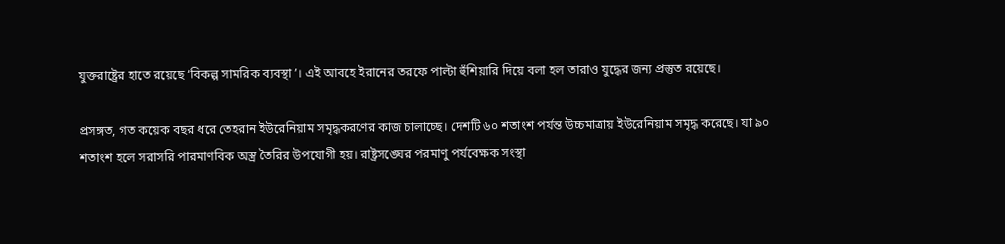যুক্তরাষ্ট্রের হাতে রয়েছে ‘বিকল্প সামরিক ব্যবস্থা’। এই আবহে ইরানের তরফে পাল্টা হুঁশিয়ারি দিয়ে বলা হল তারাও যুদ্ধের জন্য প্রস্তুত রয়েছে।

প্রসঙ্গত, গত কয়েক বছর ধরে তেহরান ইউরেনিয়াম সমৃদ্ধকরণের কাজ চালাচ্ছে। দেশটি ৬০ শতাংশ পর্যন্ত উচ্চমাত্রায় ইউরেনিয়াম সমৃদ্ধ করেছে। যা ৯০ শতাংশ হলে সরাসরি পারমাণবিক অস্ত্র তৈরির উপযোগী হয়। রাষ্ট্রসঙ্ঘের পরমাণু পর্যবেক্ষক সংস্থা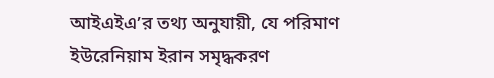আইএইএ’র তথ্য অনুযায়ী, যে পরিমাণ ইউরেনিয়াম ইরান সমৃদ্ধকরণ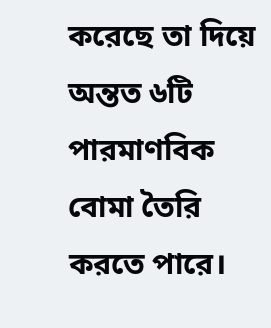করেছে তা দিয়ে অন্তত ৬টি পারমাণবিক বোমা তৈরি করতে পারে।